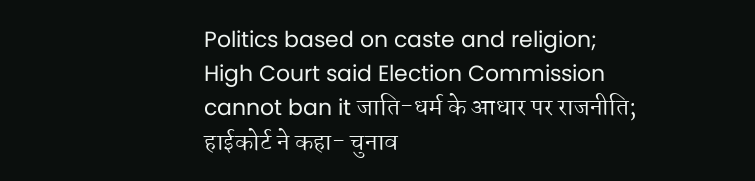Politics based on caste and religion; High Court said Election Commission cannot ban it जाति-धर्म के आधार पर राजनीति; हाईकोर्ट ने कहा- चुनाव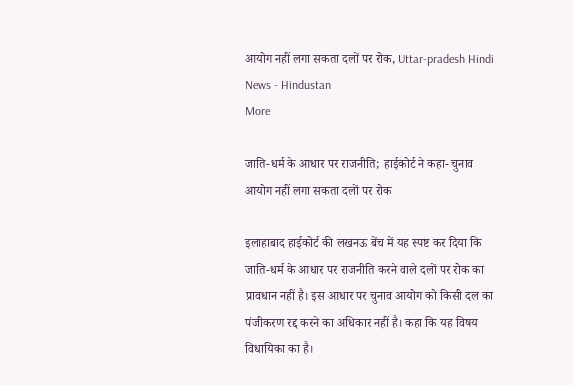आयोग नहीं लगा सकता दलों पर रोक, Uttar-pradesh Hindi News - Hindustan
More

जाति-धर्म के आधार पर राजनीति; हाईकोर्ट ने कहा- चुनाव आयोग नहीं लगा सकता दलों पर रोक

इलाहाबाद हाईकोर्ट की लखनऊ बेंच में यह स्पष्ट कर दिया कि जाति-धर्म के आधार पर राजनीति करने वाले दलों पर रोक का प्रावधान नहीं है। इस आधार पर चुनाव आयोग को किसी दल का पंजीकरण रद्द करने का अधिकार नहीं है। कहा कि यह विषय विधायिका का है।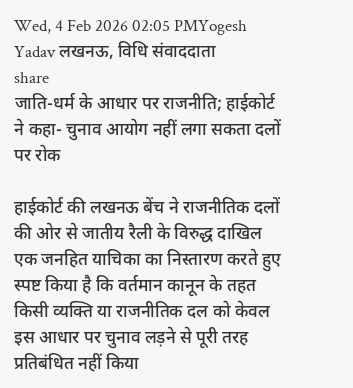Wed, 4 Feb 2026 02:05 PMYogesh Yadav लखनऊ, विधि संवाददाता
share
जाति-धर्म के आधार पर राजनीति; हाईकोर्ट ने कहा- चुनाव आयोग नहीं लगा सकता दलों पर रोक

हाईकोर्ट की लखनऊ बेंच ने राजनीतिक दलों की ओर से जातीय रैली के विरुद्ध दाखिल एक जनहित याचिका का निस्तारण करते हुए स्पष्ट किया है कि वर्तमान कानून के तहत किसी व्यक्ति या राजनीतिक दल को केवल इस आधार पर चुनाव लड़ने से पूरी तरह प्रतिबंधित नहीं किया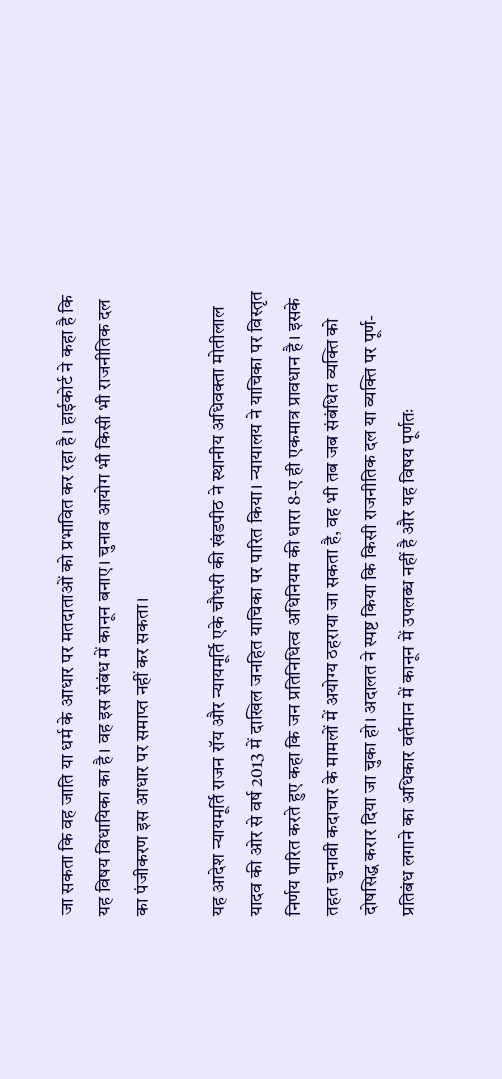जा सकता कि वह जाति या धर्म के आधार पर मतदाताओं को प्रभावित कर रहा है। हाईकोर्ट ने कहा है कि यह विषय विधायिका का है। वह इस संबंध में कानून बनाए। चुनाव आयोग भी किसी भी राजनीतिक दल का पंजीकरण इस आधार पर समाप्त नहीं कर सकता।

यह आदेश न्यायमूर्ति राजन रॉय और न्यायमूर्ति एके चौधरी की खंडपीठ ने स्थानीय अधिवक्ता मोतीलाल यादव की ओर से वर्ष 2013 में दाखिल जनहित याचिका पर पारित किया। न्यायालय ने याचिका पर विस्तृत निर्णय पारित करते हुए कहा कि जन प्रतिनिधित्व अधिनियम की धारा 8-ए ही एकमात्र प्रावधान है। इसके तहत चुनावी कदाचार के मामलों में अयोग्य ठहराया जा सकता है, वह भी तब जब संबंधित व्यक्ति को दोषसिद्ध करार दिया जा चुका हो। अदालत ने स्पष्ट किया कि किसी राजनीतिक दल या व्यक्ति पर पूर्ण-प्रतिबंध लगाने का अधिकार वर्तमान में कानून में उपलब्ध नहीं है और यह विषय पूर्णतः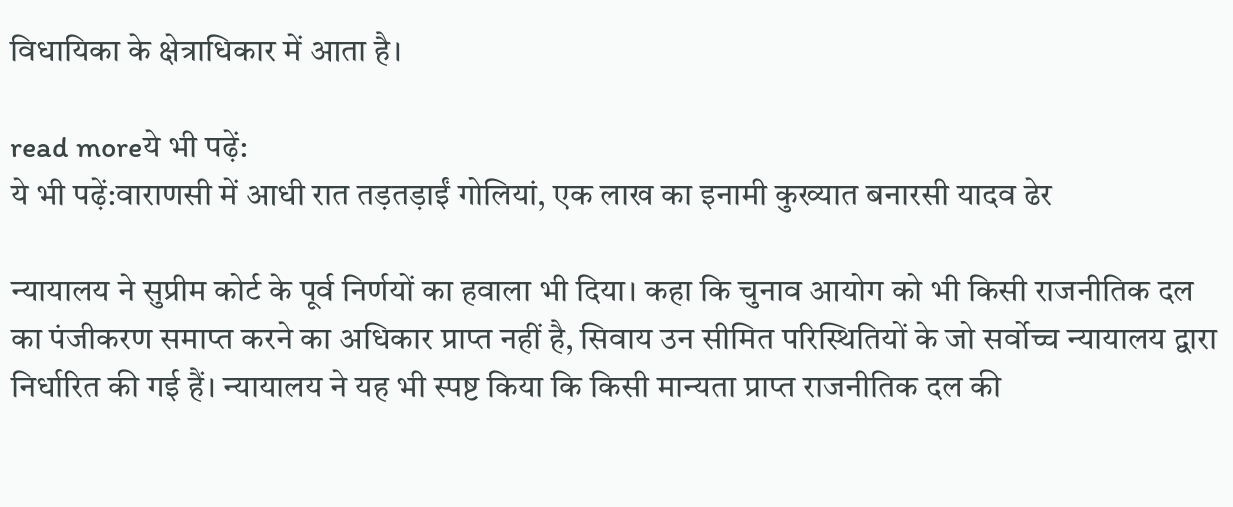विधायिका के क्षेत्राधिकार में आता है।

read moreये भी पढ़ें:
ये भी पढ़ें:वाराणसी में आधी रात तड़तड़ाईं गोलियां, एक लाख का इनामी कुख्यात बनारसी यादव ढेर

न्यायालय ने सुप्रीम कोर्ट के पूर्व निर्णयों का हवाला भी दिया। कहा कि चुनाव आयोग को भी किसी राजनीतिक दल का पंजीकरण समाप्त करने का अधिकार प्राप्त नहीं है, सिवाय उन सीमित परिस्थितियों के जो सर्वोच्च न्यायालय द्वारा निर्धारित की गई हैं। न्यायालय ने यह भी स्पष्ट किया कि किसी मान्यता प्राप्त राजनीतिक दल की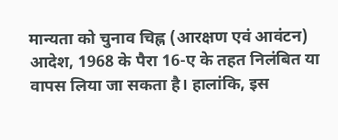मान्यता को चुनाव चिह्न (आरक्षण एवं आवंटन) आदेश, 1968 के पैरा 16-ए के तहत निलंबित या वापस लिया जा सकता है। हालांकि, इस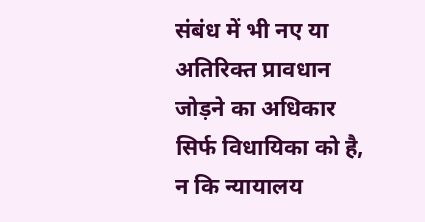संबंध में भी नए या अतिरिक्त प्रावधान जोड़ने का अधिकार सिर्फ विधायिका को है, न कि न्यायालय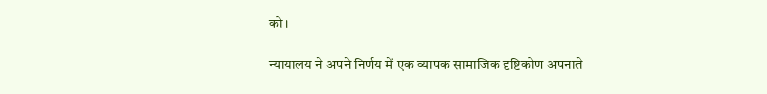को।

न्यायालय ने अपने निर्णय में एक व्यापक सामाजिक दृष्टिकोण अपनाते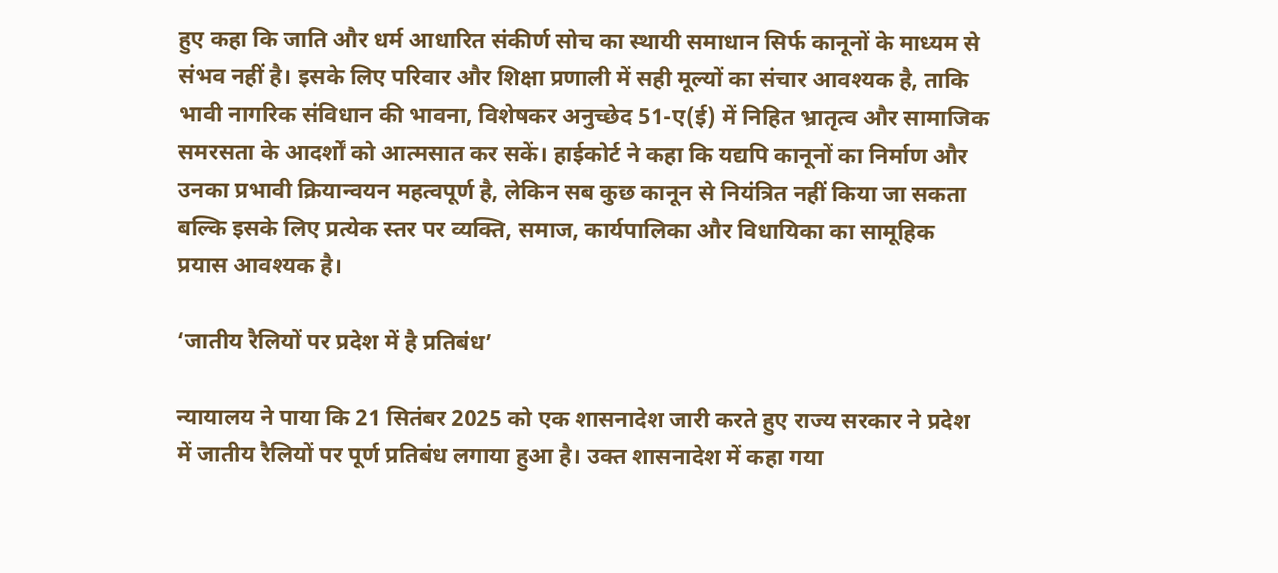हुए कहा कि जाति और धर्म आधारित संकीर्ण सोच का स्थायी समाधान सिर्फ कानूनों के माध्यम से संभव नहीं है। इसके लिए परिवार और शिक्षा प्रणाली में सही मूल्यों का संचार आवश्यक है, ताकि भावी नागरिक संविधान की भावना, विशेषकर अनुच्छेद 51-ए(ई) में निहित भ्रातृत्व और सामाजिक समरसता के आदर्शों को आत्मसात कर सकें। हाईकोर्ट ने कहा कि यद्यपि कानूनों का निर्माण और उनका प्रभावी क्रियान्वयन महत्वपूर्ण है, लेकिन सब कुछ कानून से नियंत्रित नहीं किया जा सकता बल्कि इसके लिए प्रत्येक स्तर पर व्यक्ति, समाज, कार्यपालिका और विधायिका का सामूहिक प्रयास आवश्यक है।

‘जातीय रैलियों पर प्रदेश में है प्रतिबंध’

न्यायालय ने पाया कि 21 सितंबर 2025 को एक शासनादेश जारी करते हुए राज्य सरकार ने प्रदेश में जातीय रैलियों पर पूर्ण प्रतिबंध लगाया हुआ है। उक्त शासनादेश में कहा गया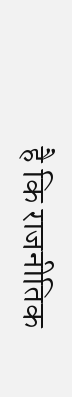है कि राजनीतिक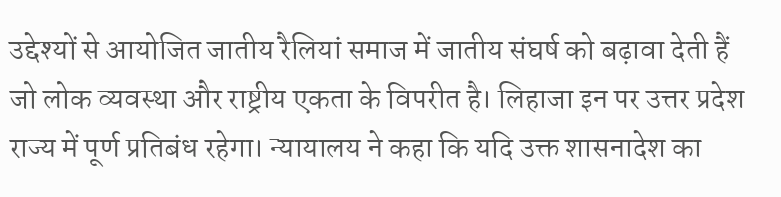उद्देश्यों से आयोजित जातीय रैलियां समाज में जातीय संघर्ष को बढ़ावा देती हैं जो लोक व्यवस्था और राष्ट्रीय एकता के विपरीत है। लिहाजा इन पर उत्तर प्रदेश राज्य में पूर्ण प्रतिबंध रहेगा। न्यायालय ने कहा कि यदि उक्त शासनादेश का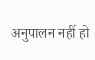अनुपालन नहीं हो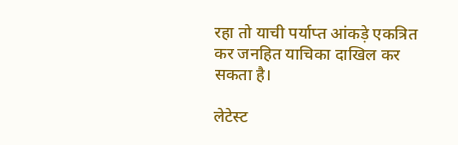रहा तो याची पर्याप्त आंकड़े एकत्रित कर जनहित याचिका दाखिल कर सकता है।

लेटेस्ट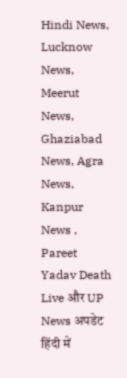Hindi News, Lucknow News, Meerut News, Ghaziabad News, Agra News, Kanpur News , Pareet Yadav Death Live और UP News अपडेट हिंदी में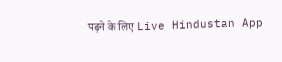पढ़ने के लिए Live Hindustan App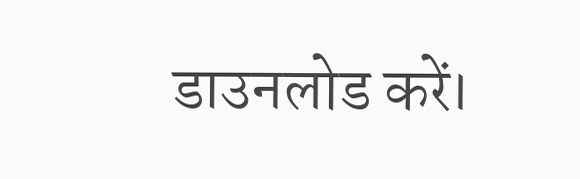डाउनलोड करें।